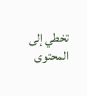تخطي إلى المحتوى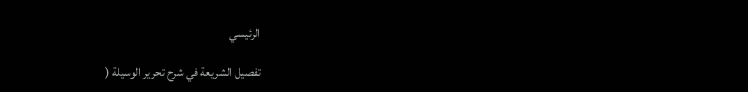الرئيسي

تفصيل الشريعة في شرح تحرير الوسيلة (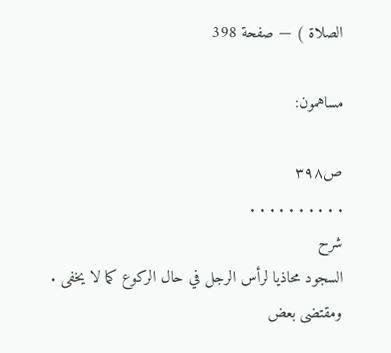الصلاة ) — صفحة 398

مساهمون:

ص٣٩٨
. . . . . . . . . .
شرح
السجود محاذيا لرأس الرجل في حال الركوع كما لا يخفى . ومقتضى بعض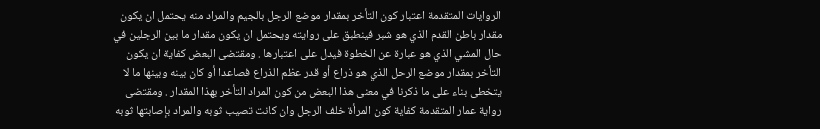الروايات المتقدمة اعتبار كون التأخر بمقدار موضع الرجل بالجيم والمراد منه يحتمل ان يكون مقدار باطن القدم الذي هو شبر فينطبق على روايته ويحتمل ان يكون مقدار ما بين الرجلين في حال المشي الذي هو عبارة عن الخطوة فيدل على اعتبارها . ومقتضى البعض كفاية ان يكون التأخر بمقدار موضع الرحل الذي هو ذراع أو قدر عظم الذراع فصاعدا أو كان بينه وبينها ما لا يتخطى بناء على ما ذكرنا في معنى هذا البعض من كون المراد التأخر بهذا المقدار . ومقتضى رواية عمار المتقدمة كفاية كون المرأة خلف الرجل وان كانت تصيب ثوبه والمراد بإصابتها ثوبه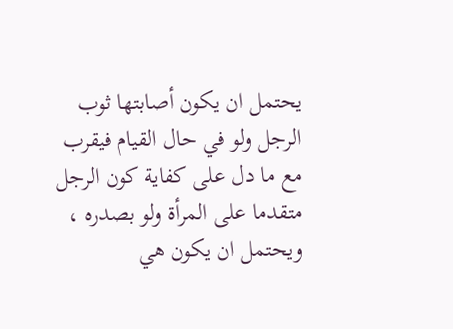يحتمل ان يكون أصابتها ثوب الرجل ولو في حال القيام فيقرب مع ما دل على كفاية كون الرجل متقدما على المرأة ولو بصدره ، ويحتمل ان يكون هي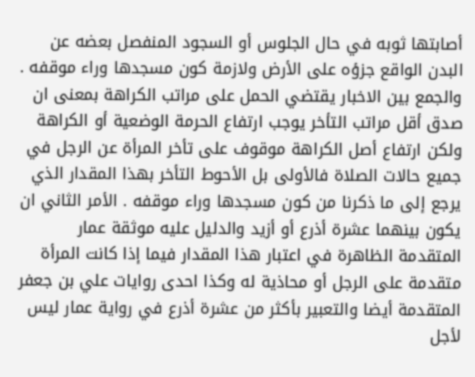أصابتها ثوبه في حال الجلوس أو السجود المنفصل بعضه عن البدن الواقع جزؤه على الأرض ولازمة كون مسجدها وراء موقفه . والجمع بين الاخبار يقتضي الحمل على مراتب الكراهة بمعنى ان صدق أقل مراتب التأخر يوجب ارتفاع الحرمة الوضعية أو الكراهة ولكن ارتفاع أصل الكراهة موقوف على تأخر المرأة عن الرجل في جميع حالات الصلاة فالأولى بل الأحوط التأخر بهذا المقدار الذي يرجع إلى ما ذكرنا من كون مسجدها وراء موقفه . الأمر الثاني ان يكون بينهما عشرة أذرع أو أزيد والدليل عليه موثقة عمار المتقدمة الظاهرة في اعتبار هذا المقدار فيما إذا كانت المرأة متقدمة على الرجل أو محاذية له وكذا احدى روايات علي بن جعفر المتقدمة أيضا والتعبير بأكثر من عشرة أذرع في رواية عمار ليس لأجل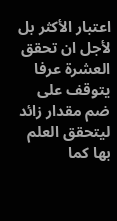اعتبار الأكثر بل لأجل ان تحقق العشرة عرفا يتوقف على ضم مقدار زائد ليتحقق العلم بها كما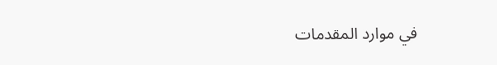في موارد المقدمات